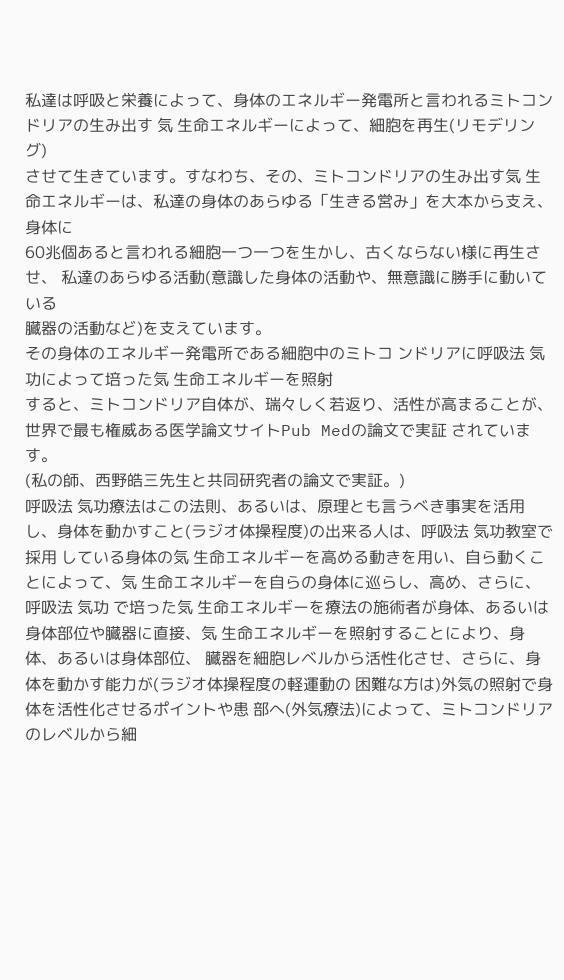私達は呼吸と栄養によって、身体のエネルギー発電所と言われるミトコンドリアの生み出す 気 生命エネルギーによって、細胞を再生(リモデリング)
させて生きています。すなわち、その、ミトコンドリアの生み出す気 生命エネルギーは、私達の身体のあらゆる「生きる営み」を大本から支え、身体に
60兆個あると言われる細胞一つ一つを生かし、古くならない様に再生させ、 私達のあらゆる活動(意識した身体の活動や、無意識に勝手に動いている
臓器の活動など)を支えています。
その身体のエネルギー発電所である細胞中のミトコ ンドリアに呼吸法 気功によって培った気 生命エネルギーを照射
すると、ミトコンドリア自体が、瑞々しく若返り、活性が高まることが、世界で最も権威ある医学論文サイトPub Medの論文で実証 されています。
(私の師、西野皓三先生と共同研究者の論文で実証。)
呼吸法 気功療法はこの法則、あるいは、原理とも言うべき事実を活用し、身体を動かすこと(ラジオ体操程度)の出来る人は、呼吸法 気功教室で採用 している身体の気 生命エネルギーを高める動きを用い、自ら動くことによって、気 生命エネルギーを自らの身体に巡らし、高め、さらに、呼吸法 気功 で培った気 生命エネルギーを療法の施術者が身体、あるいは身体部位や臓器に直接、気 生命エネルギーを照射することにより、身体、あるいは身体部位、 臓器を細胞レベルから活性化させ、さらに、身体を動かす能力が(ラジオ体操程度の軽運動の 困難な方は)外気の照射で身体を活性化させるポイントや患 部へ(外気療法)によって、ミトコンドリアのレベルから細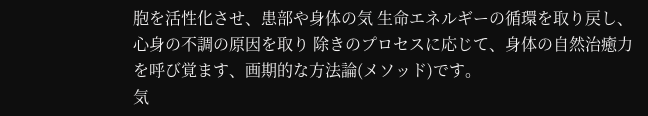胞を活性化させ、患部や身体の気 生命エネルギーの循環を取り戻し、心身の不調の原因を取り 除きのプロセスに応じて、身体の自然治癒力を呼び覚ます、画期的な方法論(メソッド)です。
気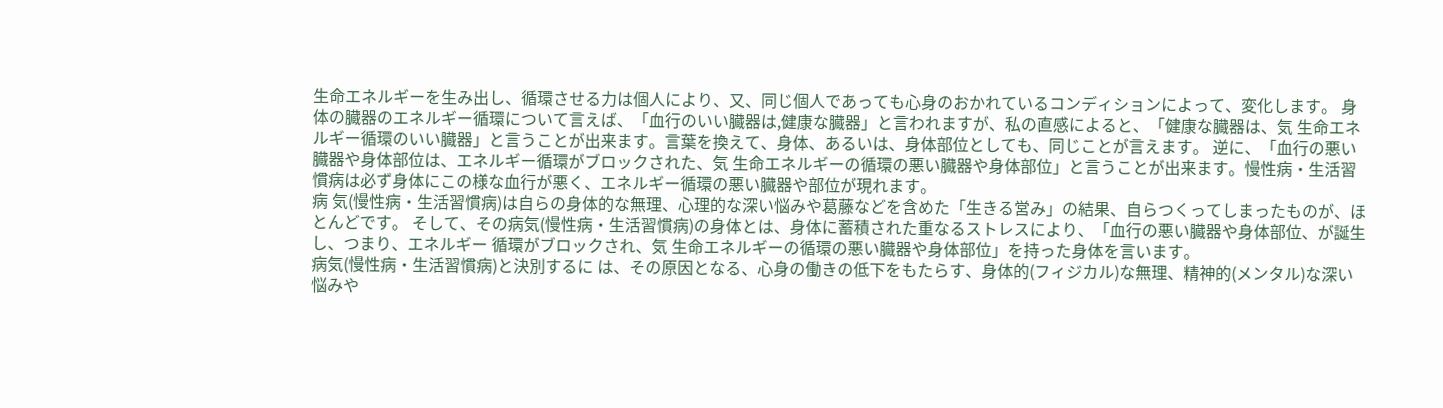生命エネルギーを生み出し、循環させる力は個人により、又、同じ個人であっても心身のおかれているコンディションによって、変化します。 身体の臓器のエネルギー循環について言えば、「血行のいい臓器は,健康な臓器」と言われますが、私の直感によると、「健康な臓器は、気 生命エネルギー循環のいい臓器」と言うことが出来ます。言葉を換えて、身体、あるいは、身体部位としても、同じことが言えます。 逆に、「血行の悪い臓器や身体部位は、エネルギー循環がブロックされた、気 生命エネルギーの循環の悪い臓器や身体部位」と言うことが出来ます。慢性病・生活習慣病は必ず身体にこの様な血行が悪く、エネルギー循環の悪い臓器や部位が現れます。
病 気(慢性病・生活習慣病)は自らの身体的な無理、心理的な深い悩みや葛藤などを含めた「生きる営み」の結果、自らつくってしまったものが、ほとんどです。 そして、その病気(慢性病・生活習慣病)の身体とは、身体に蓄積された重なるストレスにより、「血行の悪い臓器や身体部位、が誕生し、つまり、エネルギー 循環がブロックされ、気 生命エネルギーの循環の悪い臓器や身体部位」を持った身体を言います。
病気(慢性病・生活習慣病)と決別するに は、その原因となる、心身の働きの低下をもたらす、身体的(フィジカル)な無理、精神的(メンタル)な深い悩みや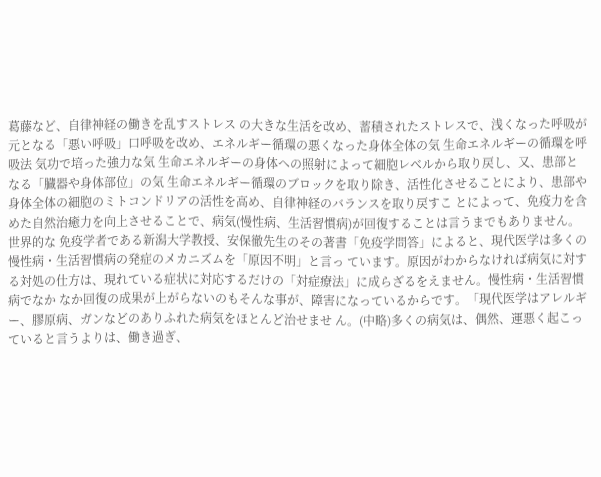葛藤など、自律神経の働きを乱すストレス の大きな生活を改め、蓄積されたストレスで、浅くなった呼吸が元となる「悪い呼吸」口呼吸を改め、エネルギー循環の悪くなった身体全体の気 生命エネルギーの循環を呼吸法 気功で培った強力な気 生命エネルギーの身体への照射によって細胞レベルから取り戻し、又、患部となる「臓器や身体部位」の気 生命エネルギー循環のブロックを取り除き、活性化させることにより、患部や身体全体の細胞のミトコンドリアの活性を高め、自律神経のバランスを取り戻すこ とによって、免疫力を含めた自然治癒力を向上させることで、病気(慢性病、生活習慣病)が回復することは言うまでもありません。
世界的な 免疫学者である新潟大学教授、安保徹先生のその著書「免疫学問答」によると、現代医学は多くの慢性病・生活習慣病の発症のメカニズムを「原因不明」と言っ ています。原因がわからなければ病気に対する対処の仕方は、現れている症状に対応するだけの「対症療法」に成らざるをえません。慢性病・生活習慣病でなか なか回復の成果が上がらないのもそんな事が、障害になっているからです。「現代医学はアレルギー、膠原病、ガンなどのありふれた病気をほとんど治せませ ん。(中略)多くの病気は、偶然、運悪く起こっていると言うよりは、働き過ぎ、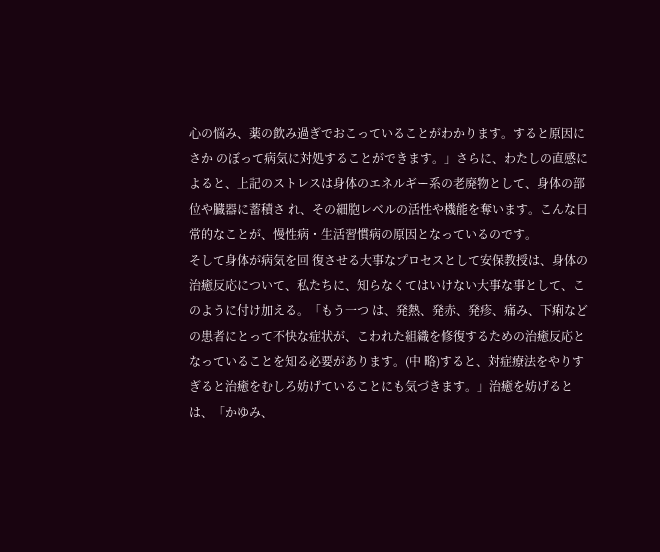心の悩み、薬の飲み過ぎでおこっていることがわかります。すると原因にさか のぼって病気に対処することができます。」さらに、わたしの直感によると、上記のストレスは身体のエネルギー系の老廃物として、身体の部位や臓器に蓄積さ れ、その細胞レベルの活性や機能を奪います。こんな日常的なことが、慢性病・生活習慣病の原因となっているのです。
そして身体が病気を回 復させる大事なプロセスとして安保教授は、身体の治癒反応について、私たちに、知らなくてはいけない大事な事として、このように付け加える。「もう一つ は、発熱、発赤、発疹、痛み、下痢などの患者にとって不快な症状が、こわれた組織を修復するための治癒反応となっていることを知る必要があります。(中 略)すると、対症療法をやりすぎると治癒をむしろ妨げていることにも気づきます。」治癒を妨げるとは、「かゆみ、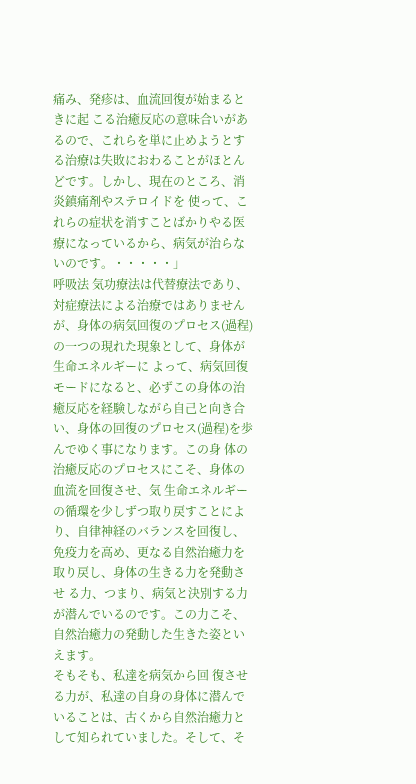痛み、発疹は、血流回復が始まるときに起 こる治癒反応の意味合いがあるので、これらを単に止めようとする治療は失敗におわることがほとんどです。しかし、現在のところ、消炎鎮痛剤やステロイドを 使って、これらの症状を消すことばかりやる医療になっているから、病気が治らないのです。・・・・・」
呼吸法 気功療法は代替療法であり、対症療法による治療ではありませんが、身体の病気回復のプロセス(過程)の一つの現れた現象として、身体が生命エネルギーに よって、病気回復モードになると、必ずこの身体の治癒反応を経験しながら自己と向き合い、身体の回復のプロセス(過程)を歩んでゆく事になります。この身 体の治癒反応のプロセスにこそ、身体の血流を回復させ、気 生命エネルギーの循環を少しずつ取り戻すことにより、自律神経のバランスを回復し、免疫力を高め、更なる自然治癒力を取り戻し、身体の生きる力を発動させ る力、つまり、病気と決別する力が潜んでいるのです。この力こそ、自然治癒力の発動した生きた姿といえます。
そもそも、私達を病気から回 復させる力が、私達の自身の身体に潜んでいることは、古くから自然治癒力として知られていました。そして、そ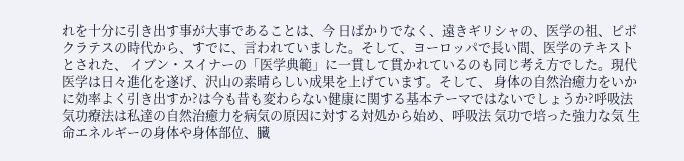れを十分に引き出す事が大事であることは、今 日ばかりでなく、遠きギリシャの、医学の祖、ピポクラテスの時代から、すでに、言われていました。そして、ヨーロッパで長い間、医学のテキストとされた、 イブン・スイナーの「医学典範」に一貫して貫かれているのも同じ考え方でした。現代医学は日々進化を遂げ、沢山の素晴らしい成果を上げています。そして、 身体の自然治癒力をいかに効率よく引き出すか?は今も昔も変わらない健康に関する基本テーマではないでしょうか?呼吸法 気功療法は私達の自然治癒力を病気の原因に対する対処から始め、呼吸法 気功で培った強力な気 生命エネルギーの身体や身体部位、臓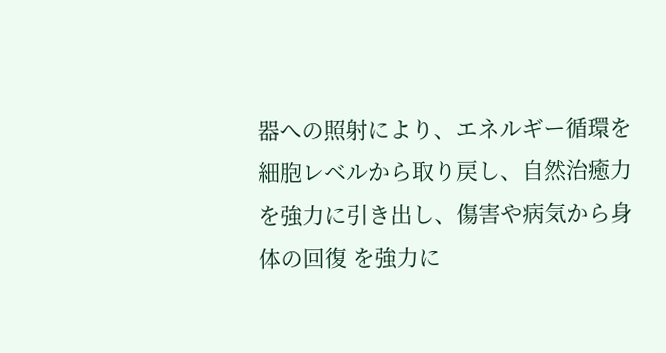器への照射により、エネルギー循環を細胞レベルから取り戻し、自然治癒力を強力に引き出し、傷害や病気から身体の回復 を強力に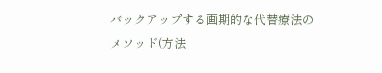バックアップする画期的な代替療法のメソッド(方法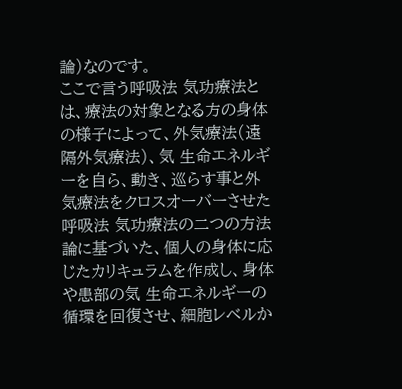論)なのです。
ここで言う呼吸法 気功療法とは、療法の対象となる方の身体の様子によって、外気療法(遠隔外気療法)、気 生命エネルギーを自ら、動き、巡らす事と外気療法をクロスオーバーさせた呼吸法 気功療法の二つの方法論に基づいた、個人の身体に応じたカリキュラムを作成し、身体や患部の気 生命エネルギーの循環を回復させ、細胞レベルか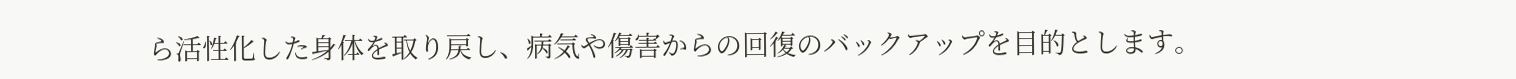ら活性化した身体を取り戻し、病気や傷害からの回復のバックアップを目的とします。